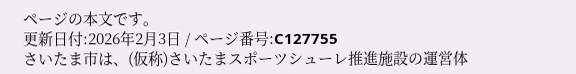ページの本文です。
更新日付:2026年2月3日 / ページ番号:C127755
さいたま市は、(仮称)さいたまスポーツシューレ推進施設の運営体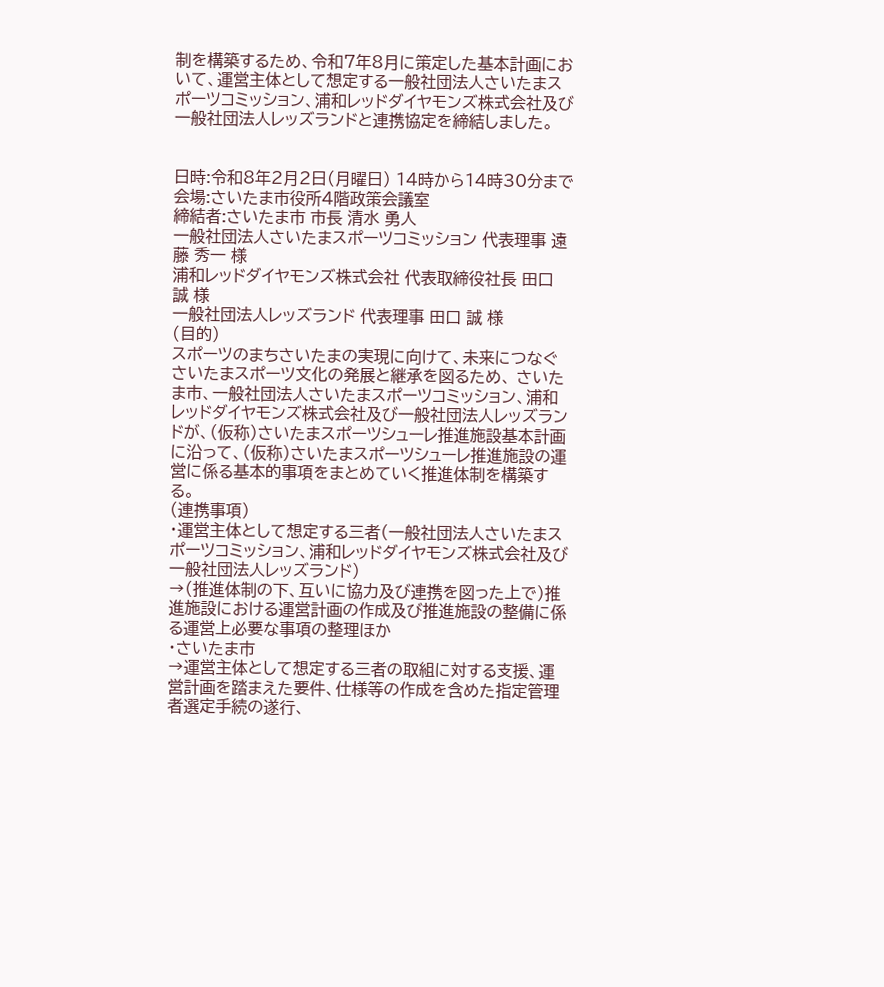制を構築するため、令和7年8月に策定した基本計画において、運営主体として想定する一般社団法人さいたまスポーツコミッション、浦和レッドダイヤモンズ株式会社及び一般社団法人レッズランドと連携協定を締結しました。


日時:令和8年2月2日(月曜日) 14時から14時30分まで
会場:さいたま市役所4階政策会議室
締結者:さいたま市 市長 清水 勇人
一般社団法人さいたまスポーツコミッション 代表理事 遠藤 秀一 様
浦和レッドダイヤモンズ株式会社 代表取締役社長 田口 誠 様
一般社団法人レッズランド 代表理事 田口 誠 様
(目的)
スポーツのまちさいたまの実現に向けて、未来につなぐさいたまスポーツ文化の発展と継承を図るため、 さいたま市、一般社団法人さいたまスポーツコミッション、浦和レッドダイヤモンズ株式会社及び一般社団法人レッズランドが、(仮称)さいたまスポーツシューレ推進施設基本計画に沿って、(仮称)さいたまスポーツシューレ推進施設の運営に係る基本的事項をまとめていく推進体制を構築する。
(連携事項)
・運営主体として想定する三者(一般社団法人さいたまスポーツコミッション、浦和レッドダイヤモンズ株式会社及び一般社団法人レッズランド)
→(推進体制の下、互いに協力及び連携を図った上で)推進施設における運営計画の作成及び推進施設の整備に係る運営上必要な事項の整理ほか
・さいたま市
→運営主体として想定する三者の取組に対する支援、運営計画を踏まえた要件、仕様等の作成を含めた指定管理者選定手続の遂行、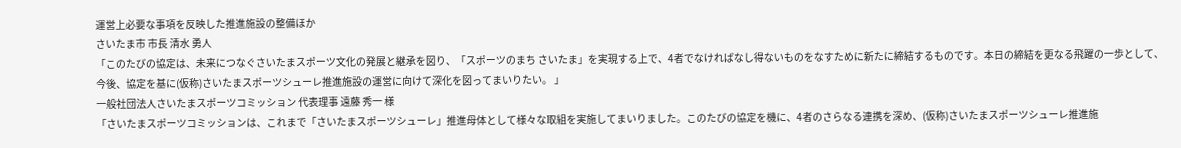運営上必要な事項を反映した推進施設の整備ほか
さいたま市 市長 清水 勇人
「このたびの協定は、未来につなぐさいたまスポーツ文化の発展と継承を図り、「スポーツのまち さいたま」を実現する上で、4者でなければなし得ないものをなすために新たに締結するものです。本日の締結を更なる飛躍の一歩として、今後、協定を基に(仮称)さいたまスポーツシューレ推進施設の運営に向けて深化を図ってまいりたい。 」
一般社団法人さいたまスポーツコミッション 代表理事 遠藤 秀一 様
「さいたまスポーツコミッションは、これまで「さいたまスポーツシューレ」推進母体として様々な取組を実施してまいりました。このたびの協定を機に、4者のさらなる連携を深め、(仮称)さいたまスポーツシューレ推進施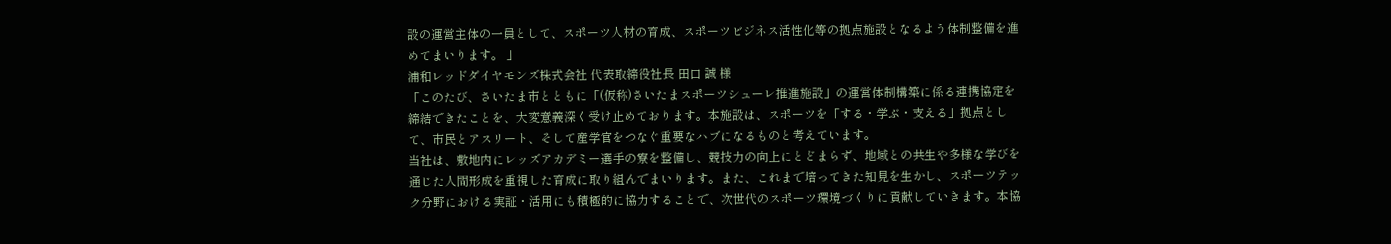設の運営主体の一員として、スポーツ人材の育成、スポーツビジネス活性化等の拠点施設となるよう体制整備を進めてまいります。 」
浦和レッドダイヤモンズ株式会社 代表取締役社長 田口 誠 様
「このたび、さいたま市とともに「(仮称)さいたまスポーツシューレ推進施設」の運営体制構築に係る連携協定を締結できたことを、大変意義深く受け止めております。本施設は、スポーツを「する・学ぶ・支える」拠点として、市民とアスリート、そして産学官をつなぐ重要なハブになるものと考えています。
当社は、敷地内にレッズアカデミー選手の寮を整備し、競技力の向上にとどまらず、地域との共生や多様な学びを通じた人間形成を重視した育成に取り組んでまいります。また、これまで培ってきた知見を生かし、スポーツテック分野における実証・活用にも積極的に協力することで、次世代のスポーツ環境づくりに貢献していきます。本協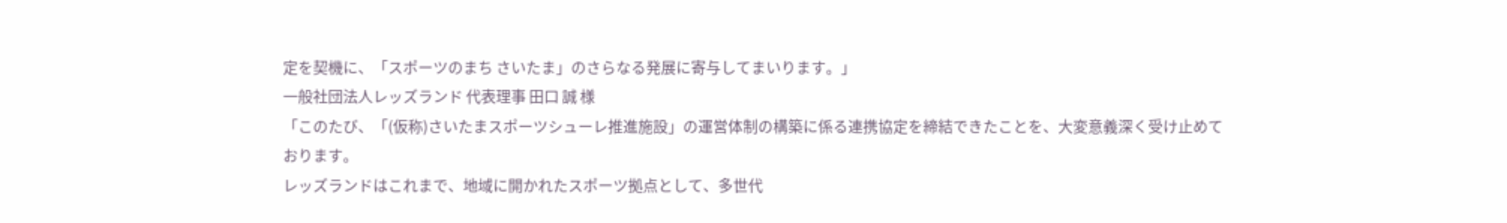定を契機に、「スポーツのまち さいたま」のさらなる発展に寄与してまいります。」
一般社団法人レッズランド 代表理事 田口 誠 様
「このたび、「(仮称)さいたまスポーツシューレ推進施設」の運営体制の構築に係る連携協定を締結できたことを、大変意義深く受け止めております。
レッズランドはこれまで、地域に開かれたスポーツ拠点として、多世代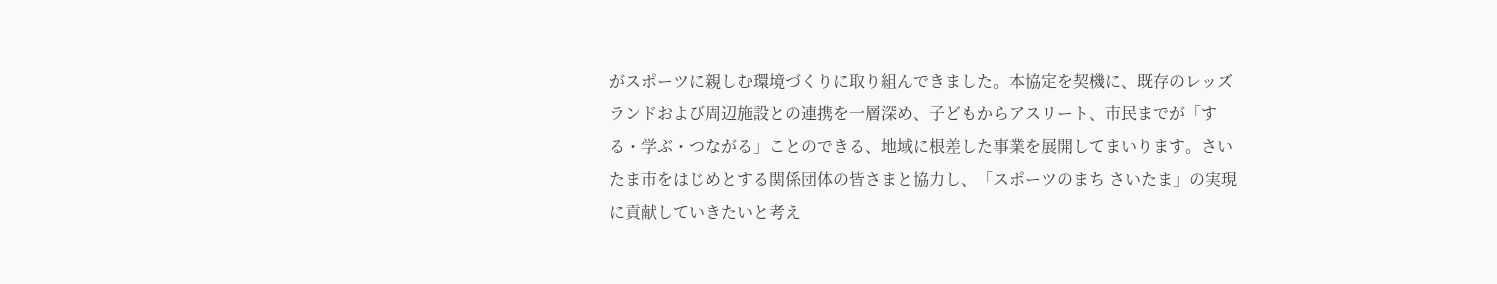がスポーツに親しむ環境づくりに取り組んできました。本協定を契機に、既存のレッズランドおよび周辺施設との連携を一層深め、子どもからアスリート、市民までが「する・学ぶ・つながる」ことのできる、地域に根差した事業を展開してまいります。さいたま市をはじめとする関係団体の皆さまと協力し、「スポーツのまち さいたま」の実現に貢献していきたいと考え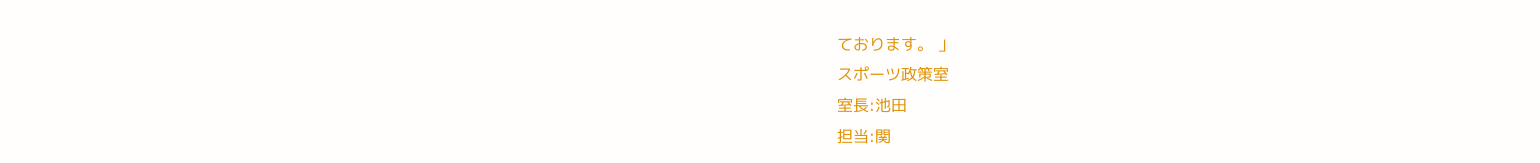ております。 」
スポーツ政策室
室長:池田
担当:関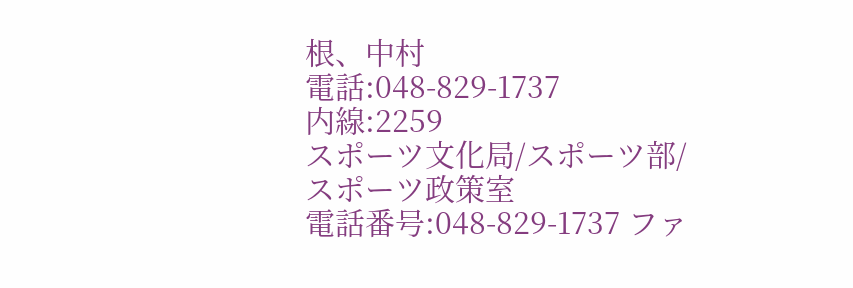根、中村
電話:048-829-1737
内線:2259
スポーツ文化局/スポーツ部/スポーツ政策室
電話番号:048-829-1737 ファ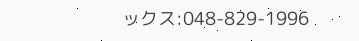ックス:048-829-1996